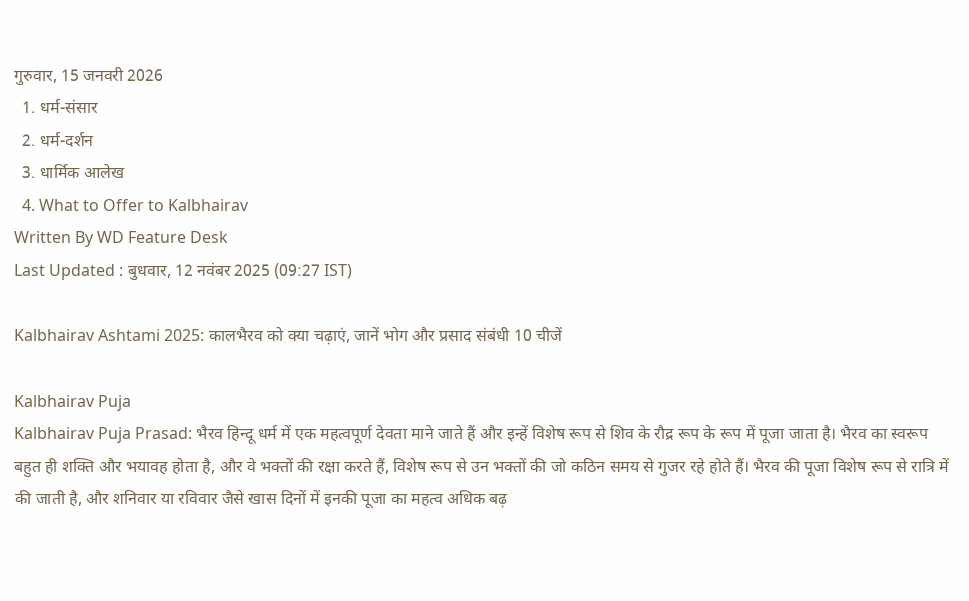गुरुवार, 15 जनवरी 2026
  1. धर्म-संसार
  2. धर्म-दर्शन
  3. धार्मिक आलेख
  4. What to Offer to Kalbhairav
Written By WD Feature Desk
Last Updated : बुधवार, 12 नवंबर 2025 (09:27 IST)

Kalbhairav Ashtami 2025: कालभैरव को क्या चढ़ाएं, जानें भोग और प्रसाद संबंधी 10 चीजें

Kalbhairav Puja
Kalbhairav Puja Prasad: भैरव हिन्दू धर्म में एक महत्वपूर्ण देवता माने जाते हैं और इन्हें विशेष रूप से शिव के रौद्र रूप के रूप में पूजा जाता है। भैरव का स्वरूप बहुत ही शक्ति और भयावह होता है, और वे भक्तों की रक्षा करते हैं, विशेष रूप से उन भक्तों की जो कठिन समय से गुजर रहे होते हैं। भैरव की पूजा विशेष रूप से रात्रि में की जाती है, और शनिवार या रविवार जैसे खास दिनों में इनकी पूजा का महत्व अधिक बढ़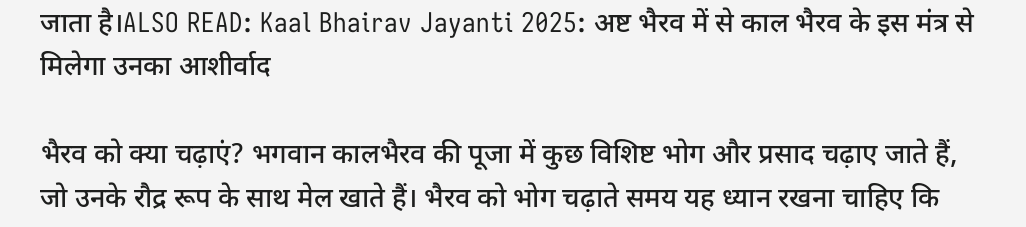जाता है।ALSO READ: Kaal Bhairav Jayanti 2025: अष्ट भैरव में से काल भैरव के इस मंत्र से मिलेगा उनका आशीर्वाद

भैरव को क्या चढ़ाएं? भगवान कालभैरव की पूजा में कुछ विशिष्ट भोग और प्रसाद चढ़ाए जाते हैं, जो उनके रौद्र रूप के साथ मेल खाते हैं। भैरव को भोग चढ़ाते समय यह ध्यान रखना चाहिए कि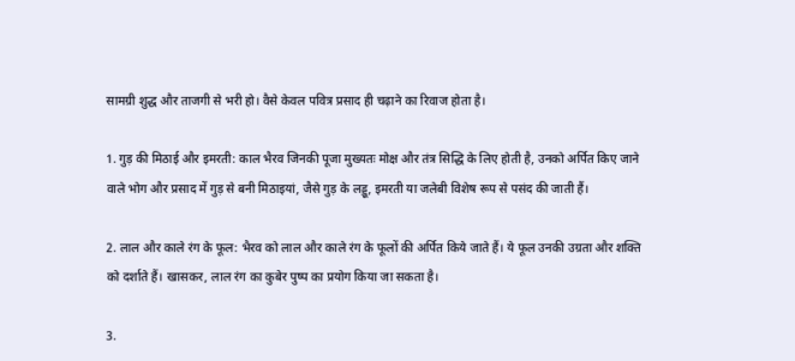सामग्री शुद्ध और ताजगी से भरी हो। वैसे केवल पवित्र प्रसाद ही चढ़ाने का रिवाज होता है।

1. गुड़ की मिठाई और इमरती: काल भैरव जिनकी पूजा मुख्यतः मोक्ष और तंत्र सिद्धि के लिए होती है, उनको अर्पित किए जाने वाले भोग और प्रसाद में गुड़ से बनी मिठाइयां, जैसे गुड़ के लड्डू, इमरती या जलेबी विशेष रूप से पसंद की जाती हैं।

2. लाल और काले रंग के फूल: भैरव को लाल और काले रंग के फूलों की अर्पित किये जाते हैं। ये फूल उनकी उग्रता और शक्ति को दर्शाते हैं। खासकर, लाल रंग का कुबेर पुष्प का प्रयोग किया जा सकता है।

3.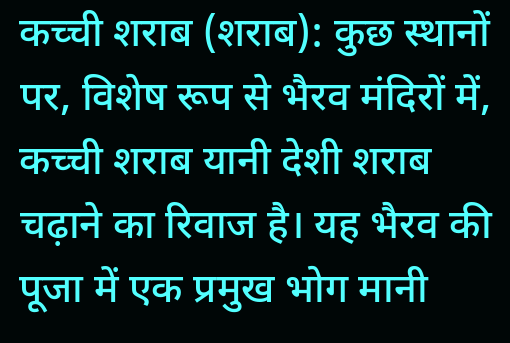कच्ची शराब (शराब): कुछ स्थानों पर, विशेष रूप से भैरव मंदिरों में, कच्ची शराब यानी देशी शराब चढ़ाने का रिवाज है। यह भैरव की पूजा में एक प्रमुख भोग मानी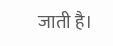जाती है।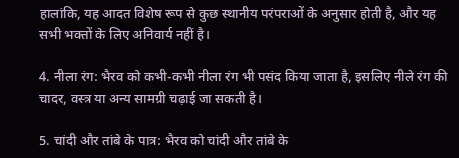हालांकि, यह आदत विशेष रूप से कुछ स्थानीय परंपराओं के अनुसार होती है, और यह सभी भक्तों के लिए अनिवार्य नहीं है।

4. नीला रंग: भैरव को कभी-कभी नीला रंग भी पसंद किया जाता है, इसलिए नीले रंग की चादर, वस्त्र या अन्य सामग्री चढ़ाई जा सकती है।

5. चांदी और तांबे के पात्र: भैरव को चांदी और तांबे के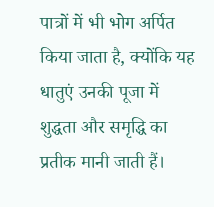पात्रों में भी भोग अर्पित किया जाता है, क्योंकि यह धातुएं उनकी पूजा में शुद्धता और समृद्धि का प्रतीक मानी जाती हैं।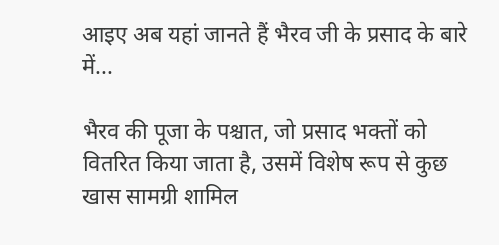आइए अब यहां जानते हैं भैरव जी के प्रसाद के बारे में...

भैरव की पूजा के पश्चात, जो प्रसाद भक्तों को वितरित किया जाता है, उसमें विशेष रूप से कुछ खास सामग्री शामिल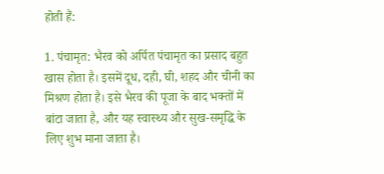होती हैं:

1. पंचामृत: भैरव को अर्पित पंचामृत का प्रसाद बहुत खास होता है। इसमें दूध, दही, घी, शहद और चीनी का मिश्रण होता है। इसे भैरव की पूजा के बाद भक्तों में बांटा जाता है, और यह स्वास्थ्य और सुख-समृद्धि के लिए शुभ माना जाता है।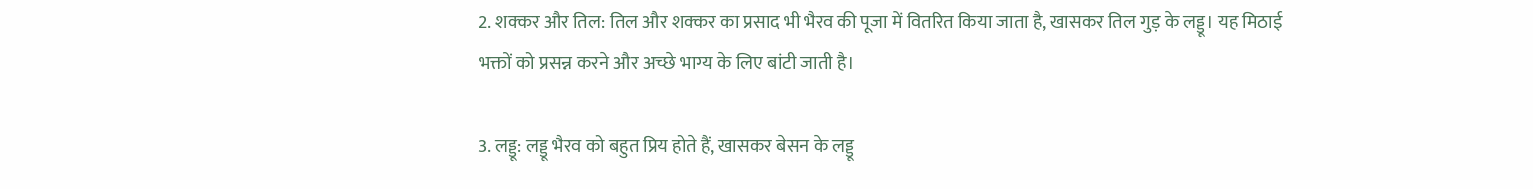2. शक्कर और तिल: तिल और शक्कर का प्रसाद भी भैरव की पूजा में वितरित किया जाता है, खासकर तिल गुड़ के लड्डू। यह मिठाई भक्तों को प्रसन्न करने और अच्छे भाग्य के लिए बांटी जाती है।

3. लड्डू: लड्डू भैरव को बहुत प्रिय होते हैं, खासकर बेसन के लड्डू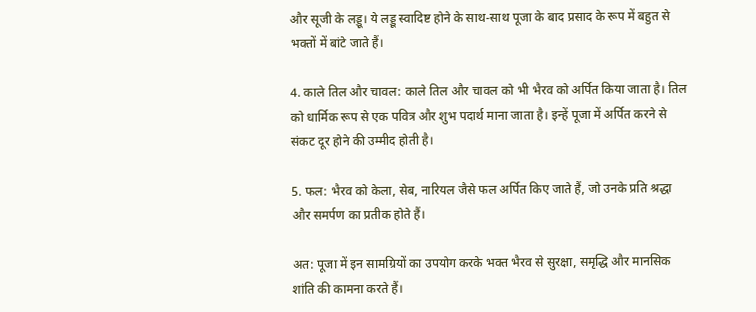और सूजी के लड्डू। ये लड्डू स्वादिष्ट होने के साथ-साथ पूजा के बाद प्रसाद के रूप में बहुत से भक्तों में बांटे जाते हैं।

4. काले तिल और चावल: काले तिल और चावल को भी भैरव को अर्पित किया जाता है। तिल को धार्मिक रूप से एक पवित्र और शुभ पदार्थ माना जाता है। इन्हें पूजा में अर्पित करने से संकट दूर होने की उम्मीद होती है।

5. फल: भैरव को केला, सेब, नारियल जैसे फल अर्पित किए जाते हैं, जो उनके प्रति श्रद्धा और समर्पण का प्रतीक होते हैं।

अत: पूजा में इन सामग्रियों का उपयोग करके भक्त भैरव से सुरक्षा, समृद्धि और मानसिक शांति की कामना करते हैं।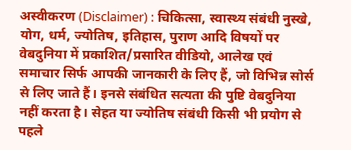अस्वीकरण (Disclaimer) : चिकित्सा, स्वास्थ्य संबंधी नुस्खे, योग, धर्म, ज्योतिष, इतिहास, पुराण आदि विषयों पर वेबदुनिया में प्रकाशित/प्रसारित वीडियो, आलेख एवं समाचार सिर्फ आपकी जानकारी के लिए हैं, जो विभिन्न सोर्स से लिए जाते हैं। इनसे संबंधित सत्यता की पुष्टि वेबदुनिया नहीं करता है। सेहत या ज्योतिष संबंधी किसी भी प्रयोग से पहले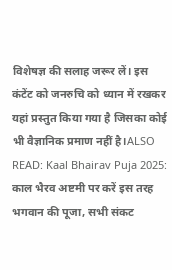विशेषज्ञ की सलाह जरूर लें। इस कंटेंट को जनरुचि को ध्यान में रखकर यहां प्रस्तुत किया गया है जिसका कोई भी वैज्ञानिक प्रमाण नहीं है।ALSO READ: Kaal Bhairav Puja 2025: काल भैरव अष्टमी पर करें इस तरह भगवान की पूजा, सभी संकट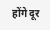होंगे दूर